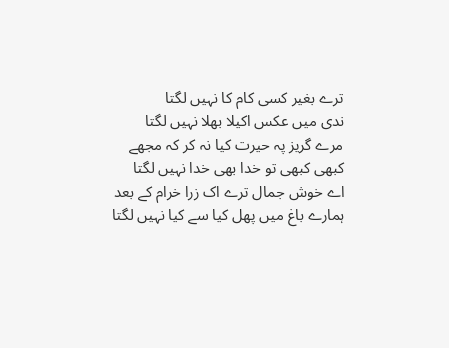ترے بغیر کسی کام کا نہیں لگتا
ندی میں عکس اکیلا بھلا نہیں لگتا
مرے گریز پہ حیرت کیا نہ کر کہ مجھے
کبھی کبھی تو خدا بھی خدا نہیں لگتا
اے خوش جمال ترے اک زرا خرام کے بعد
ہمارے باغ میں پھل کیا سے کیا نہیں لگتا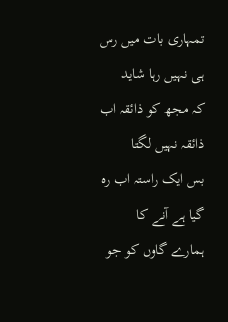تمہاری بات میں رس ہی نہیں رہا شاید
کہ مجھ کو ذائقہ اب ذائقہ نہیں لگتا
بس ایک راستہ اب رہ گیا ہے آنے کا
ہمارے گاوں کو جو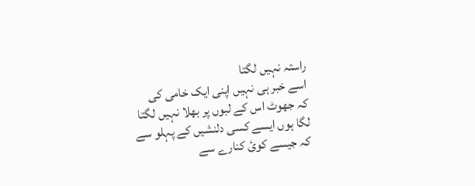راستہ نہیں لگتا
اسے خبر ہی نہیں اپنی ایک خامی کی
کہ جھوٹ اس کے لبوں پر بھلا نہیں لگتا
لگا ہوں ایسے کسی دلنشیں کے پہلو سے
کہ جیسے کوئ کنارے سے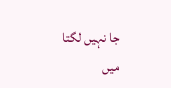جا نہیں لگتا
میں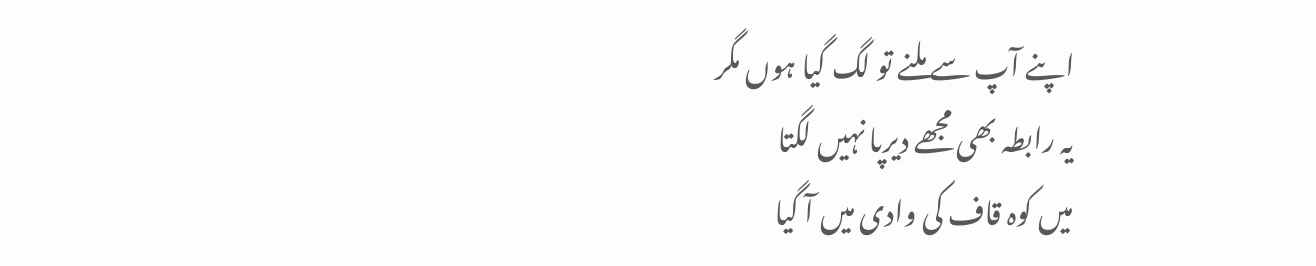اپنے آپ سے ملنے تو لگ گیا ہوں مگر
یہ رابطہ بھی مجھے دیرپا نہیں لگتا
میں کوہ قاف کی وادی میں آ گیا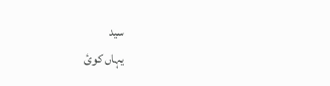سید
یہاں کوئ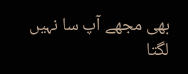بھی مجھے آپ سا نہیں لگتا